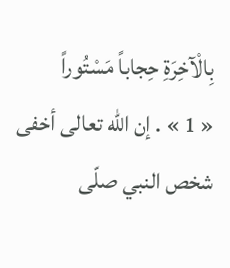بِالْآخِرَةِ حِجاباً مَسْتُوراً
« 1 » . إن اللّه تعالى أخفى شخص النبي صلّى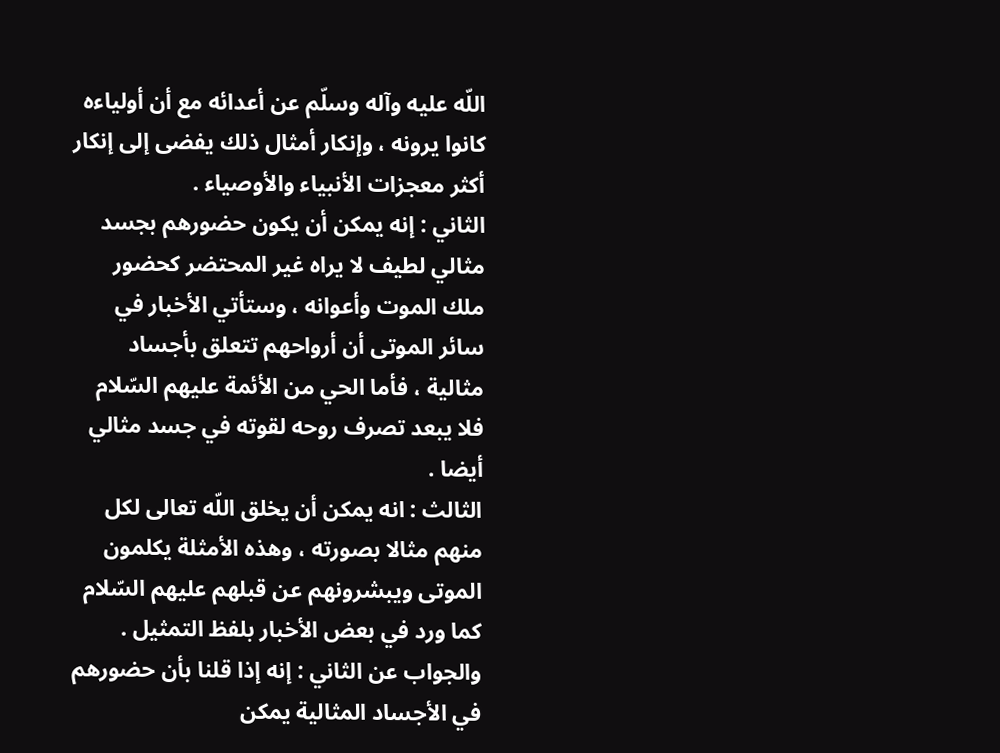اللّه عليه وآله وسلّم عن أعدائه مع أن أولياءه كانوا يرونه ، وإنكار أمثال ذلك يفضى إلى إنكار أكثر معجزات الأنبياء والأوصياء .
الثاني : إنه يمكن أن يكون حضورهم بجسد مثالي لطيف لا يراه غير المحتضر كحضور ملك الموت وأعوانه ، وستأتي الأخبار في سائر الموتى أن أرواحهم تتعلق بأجساد مثالية ، فأما الحي من الأئمة عليهم السّلام فلا يبعد تصرف روحه لقوته في جسد مثالي أيضا .
الثالث : انه يمكن أن يخلق اللّه تعالى لكل منهم مثالا بصورته ، وهذه الأمثلة يكلمون الموتى ويبشرونهم عن قبلهم عليهم السّلام كما ورد في بعض الأخبار بلفظ التمثيل .
والجواب عن الثاني : إنه إذا قلنا بأن حضورهم في الأجساد المثالية يمكن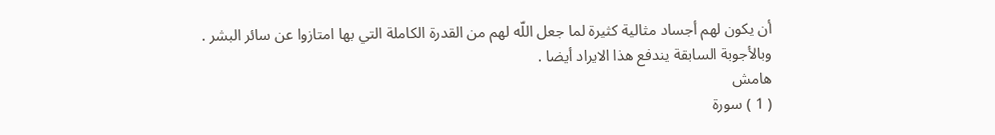أن يكون لهم أجساد مثالية كثيرة لما جعل اللّه لهم من القدرة الكاملة التي بها امتازوا عن سائر البشر .
وبالأجوبة السابقة يندفع هذا الايراد أيضا .
هامش
( 1 ) سورة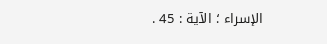الإسراء ؛ الآية : 45 .